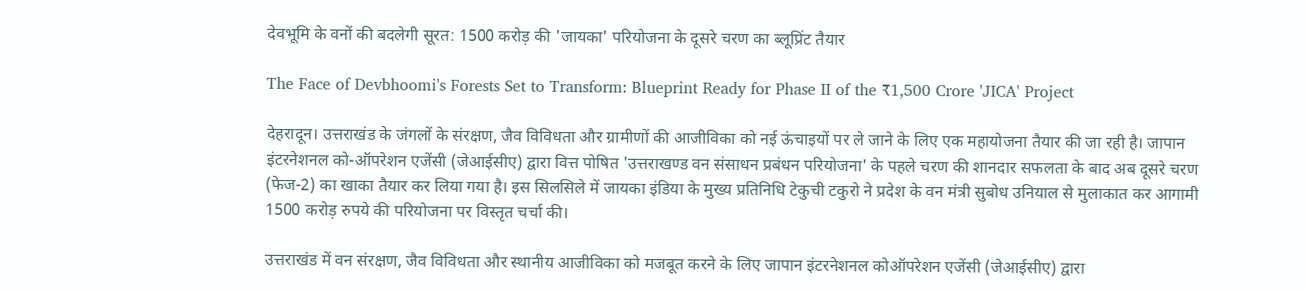देवभूमि के वनों की बदलेगी सूरत: 1500 करोड़ की 'जायका' परियोजना के दूसरे चरण का ब्लूप्रिंट तैयार

The Face of Devbhoomi's Forests Set to Transform: Blueprint Ready for Phase II of the ₹1,500 Crore 'JICA' Project

देहरादून। उत्तराखंड के जंगलों के संरक्षण, जैव विविधता और ग्रामीणों की आजीविका को नई ऊंचाइयों पर ले जाने के लिए एक महायोजना तैयार की जा रही है। जापान इंटरनेशनल को-ऑपरेशन एजेंसी (जेआईसीए) द्वारा वित्त पोषित 'उत्तराखण्ड वन संसाधन प्रबंधन परियोजना' के पहले चरण की शानदार सफलता के बाद अब दूसरे चरण (फेज-2) का खाका तैयार कर लिया गया है। इस सिलसिले में जायका इंडिया के मुख्य प्रतिनिधि टेकुची टकुरो ने प्रदेश के वन मंत्री सुबोध उनियाल से मुलाकात कर आगामी 1500 करोड़ रुपये की परियोजना पर विस्तृत चर्चा की।

उत्तराखंड में वन संरक्षण, जैव विविधता और स्थानीय आजीविका को मजबूत करने के लिए जापान इंटरनेशनल कोऑपरेशन एजेंसी (जेआईसीए) द्वारा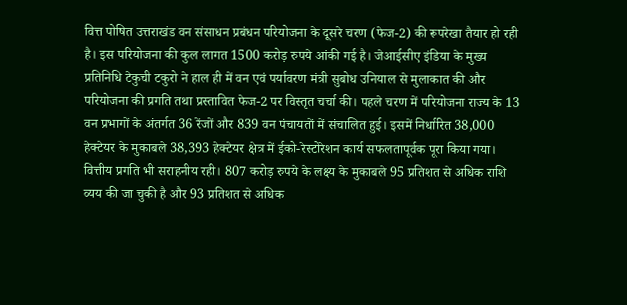वित्त पोषित उत्तराखंड वन संसाधन प्रबंधन परियोजना के दूसरे चरण (फेज-2) की रूपरेखा तैयार हो रही है। इस परियोजना की कुल लागत 1500 करोड़ रुपये आंकी गई है। जेआईसीए इंडिया के मुख्य प्रतिनिधि टेकुची टकुरो ने हाल ही में वन एवं पर्यावरण मंत्री सुबोध उनियाल से मुलाकात की और परियोजना की प्रगति तथा प्रस्तावित फेज-2 पर विस्तृत चर्चा की। पहले चरण में परियोजना राज्य के 13 वन प्रभागों के अंतर्गत 36 रेंजों और 839 वन पंचायतों में संचालित हुई। इसमें निर्धारित 38,000 हेक्टेयर के मुकाबले 38,393 हेक्टेयर क्षेत्र में ईको-रेस्टोरेशन कार्य सफलतापूर्वक पूरा किया गया। वित्तीय प्रगति भी सराहनीय रही। 807 करोड़ रुपये के लक्ष्य के मुकाबले 95 प्रतिशत से अधिक राशि व्यय की जा चुकी है और 93 प्रतिशत से अधिक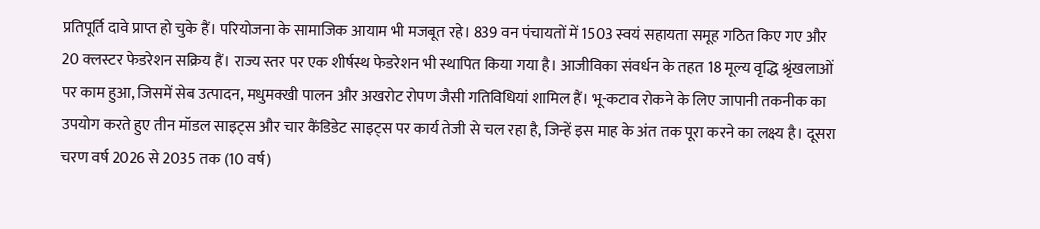प्रतिपूर्ति दावे प्राप्त हो चुके हैं। परियोजना के सामाजिक आयाम भी मजबूत रहे। 839 वन पंचायतों में 1503 स्वयं सहायता समूह गठित किए गए और 20 क्लस्टर फेडरेशन सक्रिय हैं। राज्य स्तर पर एक शीर्षस्थ फेडरेशन भी स्थापित किया गया है। आजीविका संवर्धन के तहत 18 मूल्य वृद्धि श्रृंखलाओं पर काम हुआ, जिसमें सेब उत्पादन, मधुमक्खी पालन और अखरोट रोपण जैसी गतिविधियां शामिल हैं। भू-कटाव रोकने के लिए जापानी तकनीक का उपयोग करते हुए तीन मॉडल साइट्स और चार कैंडिडेट साइट्स पर कार्य तेजी से चल रहा है, जिन्हें इस माह के अंत तक पूरा करने का लक्ष्य है। दूसरा चरण वर्ष 2026 से 2035 तक (10 वर्ष)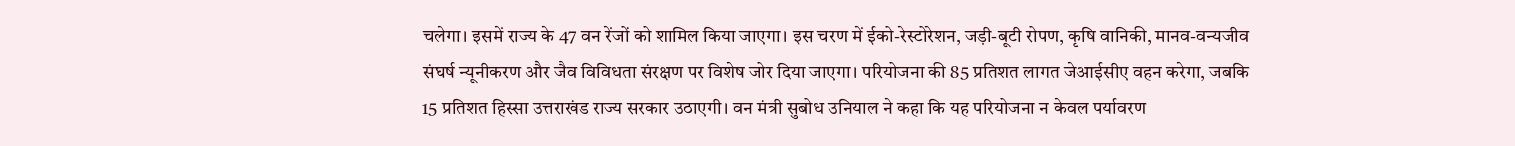चलेगा। इसमें राज्य के 47 वन रेंजों को शामिल किया जाएगा। इस चरण में ईको-रेस्टोरेशन, जड़ी-बूटी रोपण, कृषि वानिकी, मानव-वन्यजीव संघर्ष न्यूनीकरण और जैव विविधता संरक्षण पर विशेष जोर दिया जाएगा। परियोजना की 85 प्रतिशत लागत जेआईसीए वहन करेगा, जबकि 15 प्रतिशत हिस्सा उत्तराखंड राज्य सरकार उठाएगी। वन मंत्री सुबोध उनियाल ने कहा कि यह परियोजना न केवल पर्यावरण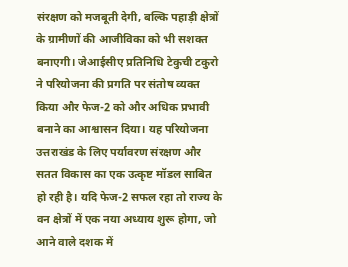संरक्षण को मजबूती देगी, बल्कि पहाड़ी क्षेत्रों के ग्रामीणों की आजीविका को भी सशक्त बनाएगी। जेआईसीए प्रतिनिधि टेकुची टकुरो ने परियोजना की प्रगति पर संतोष व्यक्त किया और फेज-2 को और अधिक प्रभावी बनाने का आश्वासन दिया। यह परियोजना उत्तराखंड के लिए पर्यावरण संरक्षण और सतत विकास का एक उत्कृष्ट मॉडल साबित हो रही है। यदि फेज-2 सफल रहा तो राज्य के वन क्षेत्रों में एक नया अध्याय शुरू होगा, जो आने वाले दशक में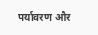पर्यावरण और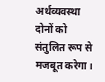अर्थव्यवस्था दोनों को संतुलित रूप से मजबूत करेगा।